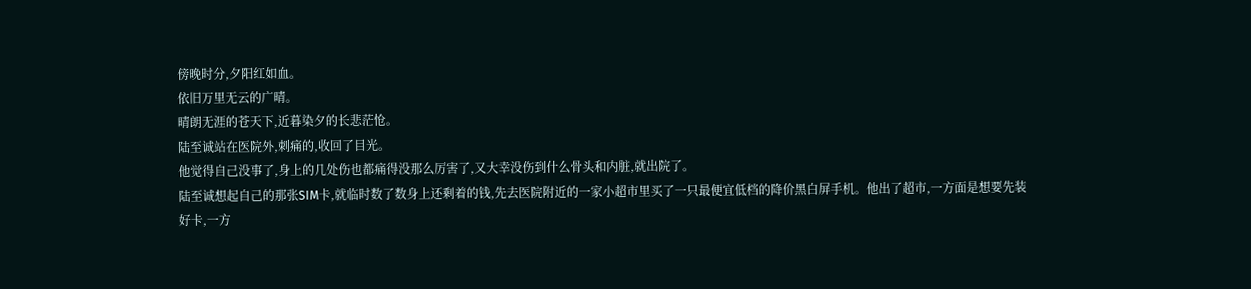傍晚时分,夕阳红如血。
依旧万里无云的广晴。
晴朗无涯的苍天下,近暮染夕的长悲茫怆。
陆至诚站在医院外,刺痛的,收回了目光。
他觉得自己没事了,身上的几处伤也都痛得没那么厉害了,又大幸没伤到什么骨头和内脏,就出院了。
陆至诚想起自己的那张SIM卡,就临时数了数身上还剩着的钱,先去医院附近的一家小超市里买了一只最便宜低档的降价黑白屏手机。他出了超市,一方面是想要先装好卡,一方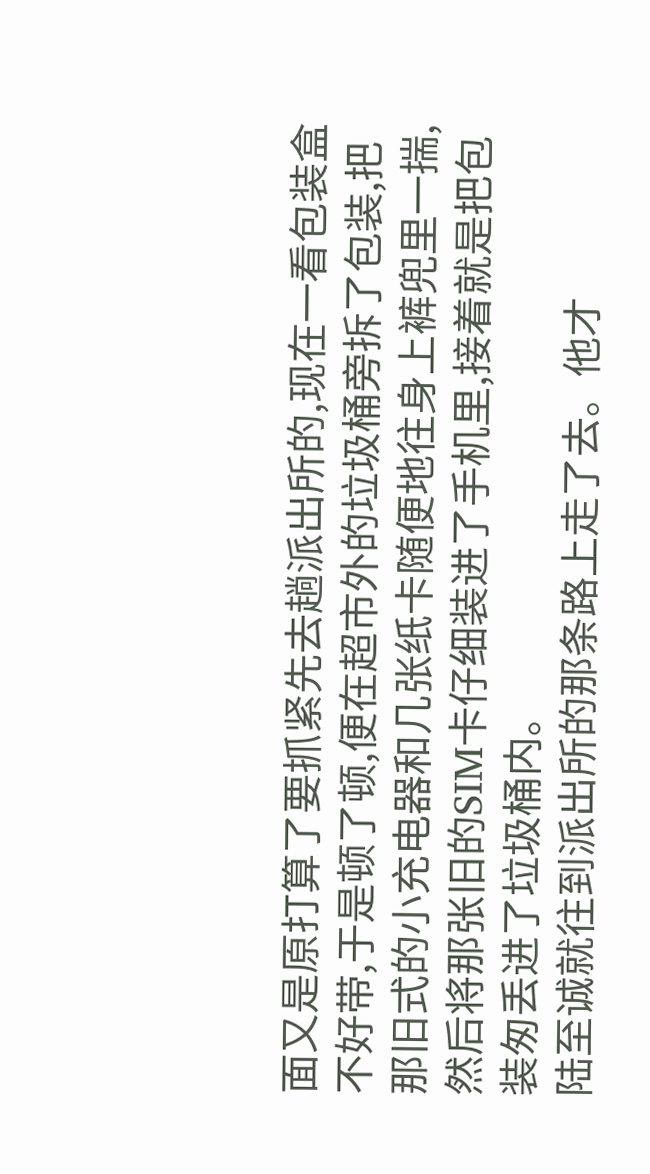面又是原打算了要抓紧先去趟派出所的,现在一看包装盒不好带,于是顿了顿,便在超市外的垃圾桶旁拆了包装,把那旧式的小充电器和几张纸卡随便地往身上裤兜里一揣,然后将那张旧的SIM卡仔细装进了手机里,接着就是把包装匆丢进了垃圾桶内。
陆至诚就往到派出所的那条路上走了去。他才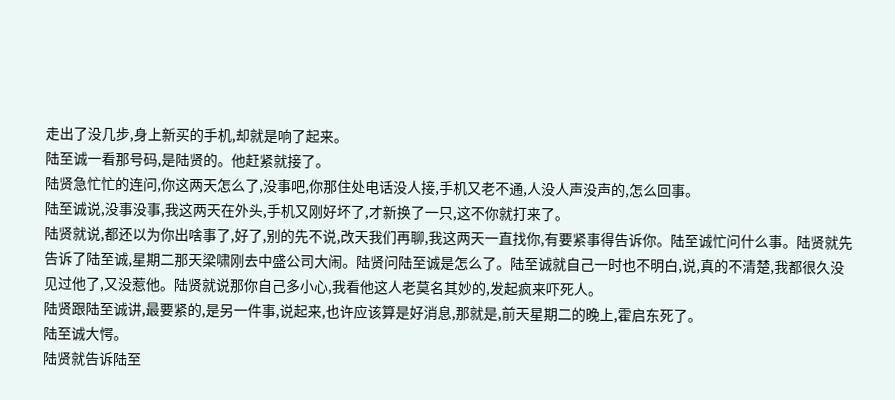走出了没几步,身上新买的手机,却就是响了起来。
陆至诚一看那号码,是陆贤的。他赶紧就接了。
陆贤急忙忙的连问,你这两天怎么了,没事吧,你那住处电话没人接,手机又老不通,人没人声没声的,怎么回事。
陆至诚说,没事没事,我这两天在外头,手机又刚好坏了,才新换了一只,这不你就打来了。
陆贤就说,都还以为你出啥事了,好了,别的先不说,改天我们再聊,我这两天一直找你,有要紧事得告诉你。陆至诚忙问什么事。陆贤就先告诉了陆至诚,星期二那天梁啸刚去中盛公司大闹。陆贤问陆至诚是怎么了。陆至诚就自己一时也不明白,说,真的不清楚,我都很久没见过他了,又没惹他。陆贤就说那你自己多小心,我看他这人老莫名其妙的,发起疯来吓死人。
陆贤跟陆至诚讲,最要紧的,是另一件事,说起来,也许应该算是好消息,那就是,前天星期二的晚上,霍启东死了。
陆至诚大愕。
陆贤就告诉陆至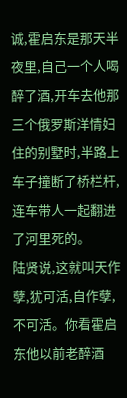诚,霍启东是那天半夜里,自己一个人喝醉了酒,开车去他那三个俄罗斯洋情妇住的别墅时,半路上车子撞断了桥栏杆,连车带人一起翻进了河里死的。
陆贤说,这就叫天作孽,犹可活,自作孽,不可活。你看霍启东他以前老醉酒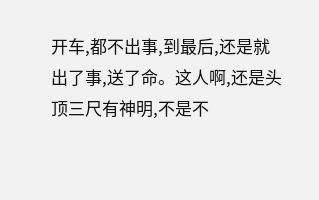开车,都不出事,到最后,还是就出了事,送了命。这人啊,还是头顶三尺有神明,不是不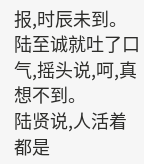报,时辰未到。
陆至诚就吐了口气,摇头说,呵,真想不到。
陆贤说,人活着都是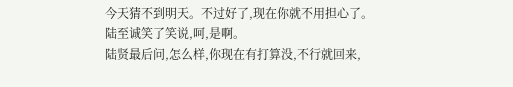今天猜不到明天。不过好了,现在你就不用担心了。
陆至诚笑了笑说,呵,是啊。
陆贤最后问,怎么样,你现在有打算没,不行就回来,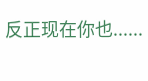反正现在你也......